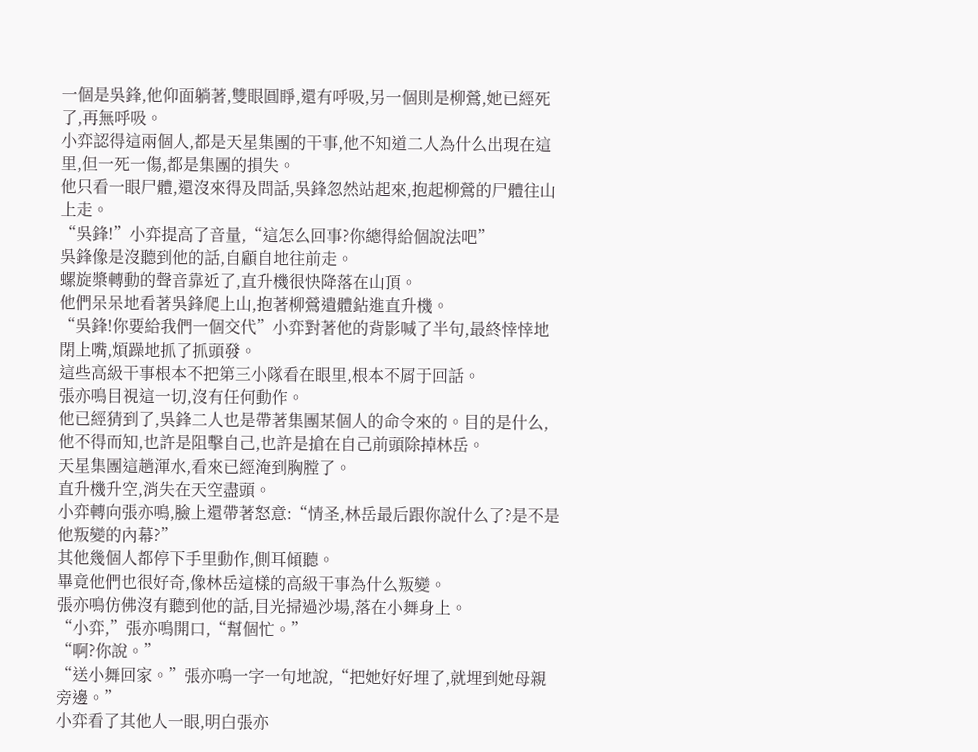一個是吳鋒,他仰面躺著,雙眼圓睜,還有呼吸,另一個則是柳鶯,她已經死了,再無呼吸。
小弈認得這兩個人,都是天星集團的干事,他不知道二人為什么出現在這里,但一死一傷,都是集團的損失。
他只看一眼尸體,還沒來得及問話,吳鋒忽然站起來,抱起柳鶯的尸體往山上走。
“吳鋒!”小弈提高了音量,“這怎么回事?你總得給個說法吧”
吳鋒像是沒聽到他的話,自顧自地往前走。
螺旋槳轉動的聲音靠近了,直升機很快降落在山頂。
他們呆呆地看著吳鋒爬上山,抱著柳鶯遺體鉆進直升機。
“吳鋒!你要給我們一個交代”小弈對著他的背影喊了半句,最終悻悻地閉上嘴,煩躁地抓了抓頭發。
這些高級干事根本不把第三小隊看在眼里,根本不屑于回話。
張亦鳴目視這一切,沒有任何動作。
他已經猜到了,吳鋒二人也是帶著集團某個人的命令來的。目的是什么,他不得而知,也許是阻擊自己,也許是搶在自己前頭除掉林岳。
天星集團這趟渾水,看來已經淹到胸膛了。
直升機升空,消失在天空盡頭。
小弈轉向張亦鳴,臉上還帶著怒意:“情圣,林岳最后跟你說什么了?是不是他叛變的內幕?”
其他幾個人都停下手里動作,側耳傾聽。
畢竟他們也很好奇,像林岳這樣的高級干事為什么叛變。
張亦鳴仿佛沒有聽到他的話,目光掃過沙場,落在小舞身上。
“小弈,”張亦鳴開口,“幫個忙。”
“啊?你說。”
“送小舞回家。”張亦鳴一字一句地說,“把她好好埋了,就埋到她母親旁邊。”
小弈看了其他人一眼,明白張亦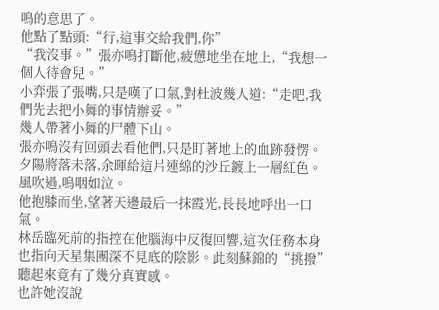鳴的意思了。
他點了點頭:“行,這事交給我們,你”
“我沒事。”張亦鳴打斷他,疲憊地坐在地上,“我想一個人待會兒。”
小弈張了張嘴,只是嘆了口氣,對杜波幾人道:“走吧,我們先去把小舞的事情辦妥。”
幾人帶著小舞的尸體下山。
張亦鳴沒有回頭去看他們,只是盯著地上的血跡發愣。
夕陽將落未落,余暉給這片連綿的沙丘鍍上一層紅色。
風吹過,嗚咽如泣。
他抱膝而坐,望著天邊最后一抹霞光,長長地呼出一口氣。
林岳臨死前的指控在他腦海中反復回響,這次任務本身也指向天星集團深不見底的陰影。此刻蘇錦的“挑撥”聽起來竟有了幾分真實感。
也許她沒說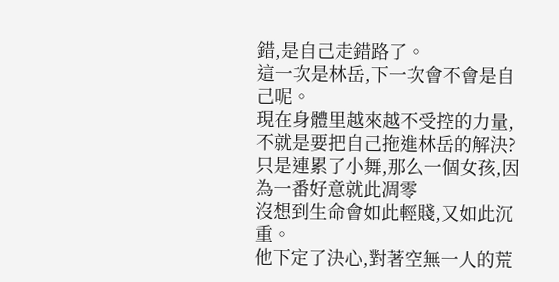錯,是自己走錯路了。
這一次是林岳,下一次會不會是自己呢。
現在身體里越來越不受控的力量,不就是要把自己拖進林岳的解決?
只是連累了小舞,那么一個女孩,因為一番好意就此凋零
沒想到生命會如此輕賤,又如此沉重。
他下定了決心,對著空無一人的荒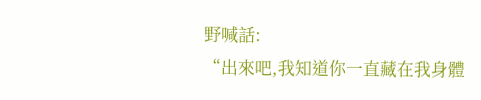野喊話:
“出來吧,我知道你一直藏在我身體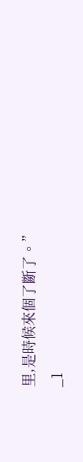里,是時候來個了斷了。”
_1